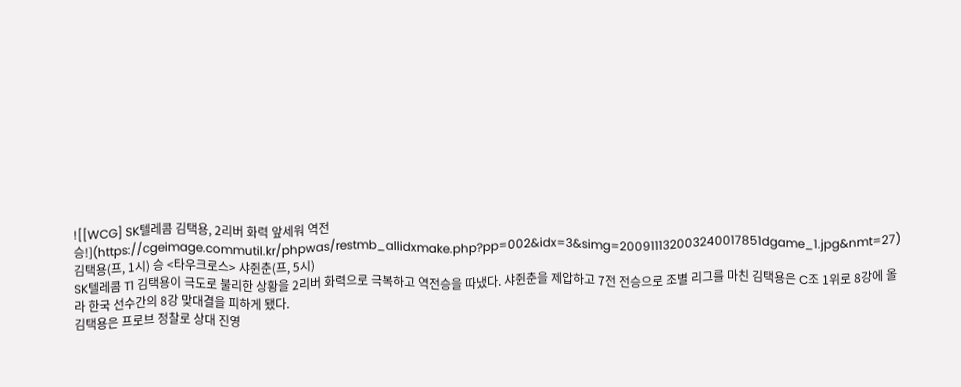![[WCG] SK텔레콤 김택용, 2리버 화력 앞세워 역전승!](https://cgeimage.commutil.kr/phpwas/restmb_allidxmake.php?pp=002&idx=3&simg=200911132003240017851dgame_1.jpg&nmt=27)
김택용(프, 1시) 승 <타우크로스> 샤쥔춘(프, 5시)
SK텔레콤 T1 김택용이 극도로 불리한 상황을 2리버 화력으로 극복하고 역전승을 따냈다. 샤쥔춘을 제압하고 7전 전승으로 조별 리그를 마친 김택용은 C조 1위로 8강에 올라 한국 선수간의 8강 맞대결을 피하게 됐다.
김택용은 프로브 정찰로 상대 진영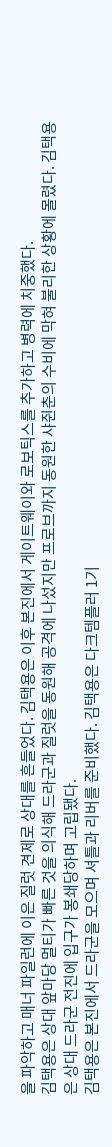을 파악하고 매너 파일런에 이은 질럿 견제로 상대를 흔들었다. 김택용은 이후 본진에서 게이트웨이와 로보틱스를 추가하고 병력에 치중했다.
김택용은 상대 앞마당 멀티가 빠른 것을 의식해 드라군과 질럿을 동원해 공격에 나섰지만 프로브까지 동원한 샤쥔춘의 수비에 막혀 불리한 상황에 몰렸다. 김택용은 상대 드라군 전진에 입구가 봉쇄당하며 고립됐다.
김택용은 본진에서 드라군을 모으며 셔틀과 리버를 준비했다. 김택용은 다크템플러 1기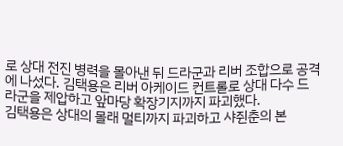로 상대 전진 병력을 몰아낸 뒤 드라군과 리버 조합으로 공격에 나섰다. 김택용은 리버 아케이드 컨트롤로 상대 다수 드라군을 제압하고 앞마당 확장기지까지 파괴했다.
김택용은 상대의 몰래 멀티까지 파괴하고 샤쥔춘의 본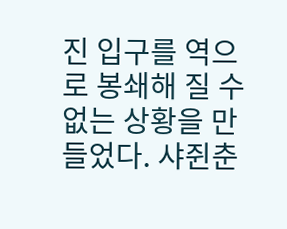진 입구를 역으로 봉쇄해 질 수 없는 상황을 만들었다. 샤쥔춘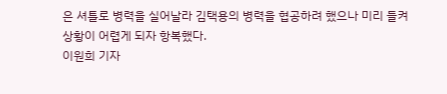은 셔틀로 병력을 실어날라 김택용의 병력을 협공하려 했으나 미리 들켜 상황이 어렵게 되자 항복했다.
이원희 기자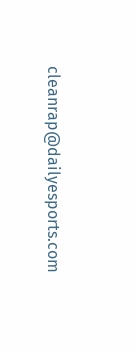cleanrap@dailyesports.com